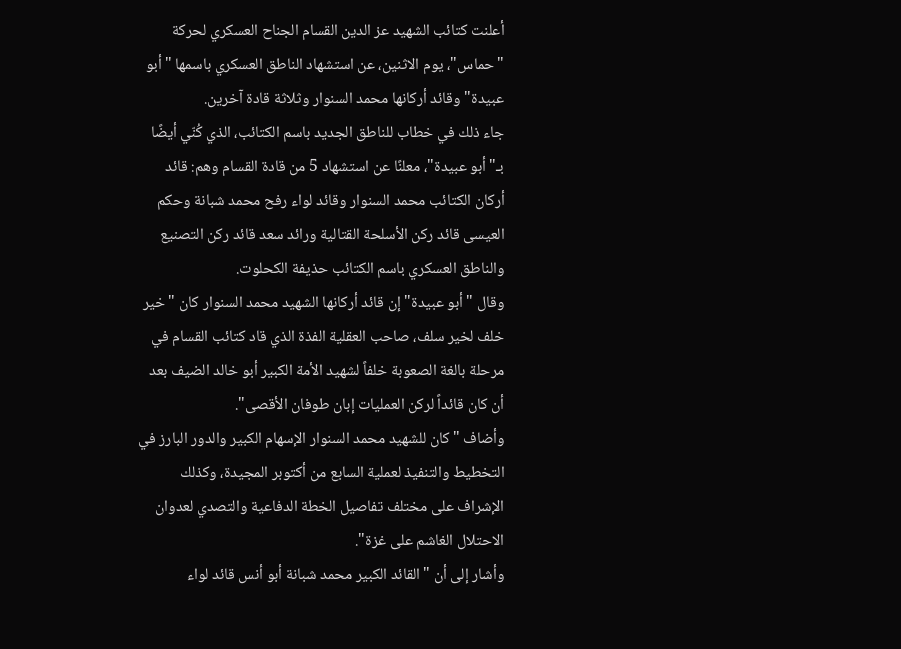أعلنت كتائب الشهيد عز الدين القسام الجناح العسكري لحركة "حماس"، يوم الاثنين، عن استشهاد الناطق العسكري باسمها "أبو عبيدة" وقائد أركانها محمد السنوار وثلاثة قادة آخرين.
جاء ذلك في خطاب للناطق الجديد باسم الكتائب، الذي كُنّي أيضًا بـ"أبو عبيدة"، معلنًا عن استشهاد 5 من قادة القسام وهم: قائد أركان الكتائب محمد السنوار وقائد لواء رفح محمد شبانة وحكم العيسى قائد ركن الأسلحة القتالية ورائد سعد قائد ركن التصنيع والناطق العسكري باسم الكتائب حذيفة الكحلوت.
وقال "أبو عبيدة" إن قائد أركانها الشهيد محمد السنوار كان "خير خلف لخير سلف، صاحب العقلية الفذة الذي قاد كتائب القسام في مرحلة بالغة الصعوبة خلفاً لشهيد الأمة الكبير أبو خالد الضيف بعد أن كان قائداً لركن العمليات إبان طوفان الأقصى".
وأضاف "كان للشهيد محمد السنوار الإسهام الكبير والدور البارز في التخطيط والتنفيذ لعملية السابع من أكتوبر المجيدة، وكذلك الإشراف على مختلف تفاصيل الخطة الدفاعية والتصدي لعدوان الاحتلال الغاشم على غزة".
وأشار إلى أن "القائد الكبير محمد شبانة أبو أنس قائد لواء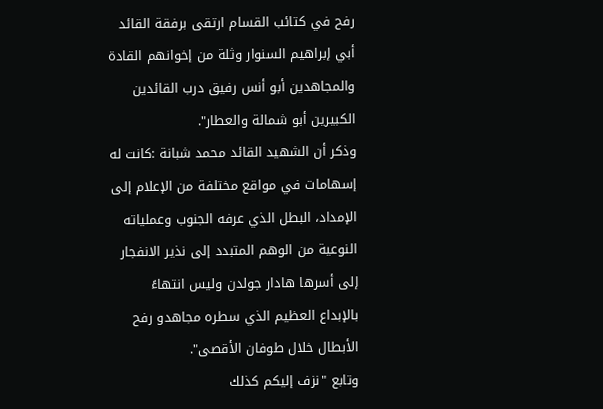رفح في كتائب القسام ارتقى برفقة القائد أبي إبراهيم السنوار وثلة من إخوانهم القادة والمجاهدين أبو أنس رفيق درب القائدين الكبيرين أبو شمالة والعطار".
وذكر أن الشهيد القائد محمد شبانة :كانت له إسهامات في مواقع مختلفة من الإعلام إلى الإمداد، البطل الذي عرفه الجنوب وعملياته النوعية من الوهم المتبدد إلى نذير الانفجار إلى أسرها هادار جولدن وليس انتهاءً بالإبداع العظيم الذي سطره مجاهدو رفح الأبطال خلال طوفان الأقصى".
وتابع "نزف إليكم كذلك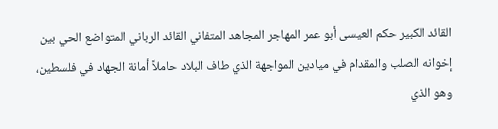القائد الكبير حكم العيسى أبو عمر المهاجر المجاهد المتفاني القائد الرباني المتواضع الحي بين إخوانه الصلب والمقدام في ميادين المواجهة الذي طاف البلاد حاملاً أمانة الجهاد في فلسطين، وهو الذي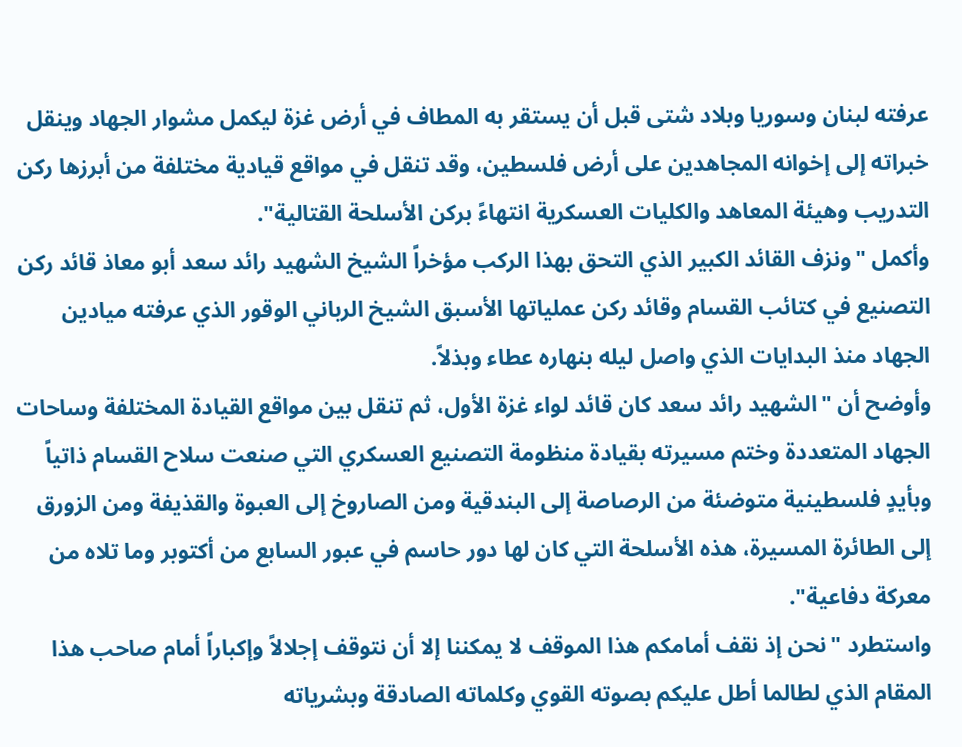عرفته لبنان وسوريا وبلاد شتى قبل أن يستقر به المطاف في أرض غزة ليكمل مشوار الجهاد وينقل خبراته إلى إخوانه المجاهدين على أرض فلسطين، وقد تنقل في مواقع قيادية مختلفة من أبرزها ركن التدريب وهيئة المعاهد والكليات العسكرية انتهاءً بركن الأسلحة القتالية".
وأكمل "ونزف القائد الكبير الذي التحق بهذا الركب مؤخراً الشيخ الشهيد رائد سعد أبو معاذ قائد ركن التصنيع في كتائب القسام وقائد ركن عملياتها الأسبق الشيخ الرباني الوقور الذي عرفته ميادين الجهاد منذ البدايات الذي واصل ليله بنهاره عطاء وبذلاً.
وأوضح أن "الشهيد رائد سعد كان قائد لواء غزة الأول، ثم تنقل بين مواقع القيادة المختلفة وساحات الجهاد المتعددة وختم مسيرته بقيادة منظومة التصنيع العسكري التي صنعت سلاح القسام ذاتياً وبأيدٍ فلسطينية متوضئة من الرصاصة إلى البندقية ومن الصاروخ إلى العبوة والقذيفة ومن الزورق إلى الطائرة المسيرة، هذه الأسلحة التي كان لها دور حاسم في عبور السابع من أكتوبر وما تلاه من معركة دفاعية".
واستطرد "نحن إذ نقف أمامكم هذا الموقف لا يمكننا إلا أن نتوقف إجلالاً وإكباراً أمام صاحب هذا المقام الذي لطالما أطل عليكم بصوته القوي وكلماته الصادقة وبشرياته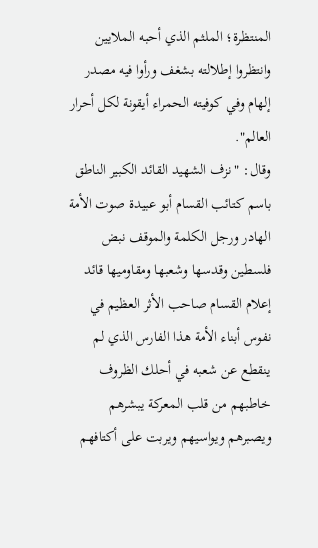المنتظرة؛ الملثم الذي أحبه الملايين وانتظروا إطلالته بشغف ورأوا فيه مصدر إلهام وفي كوفيته الحمراء أيقونة لكل أحرار العالم".
وقال: "نزف الشهيد القائد الكبير الناطق باسم كتائب القسام أبو عبيدة صوت الأمة الهادر ورجل الكلمة والموقف نبض فلسطين وقدسها وشعبها ومقاوميها قائد إعلام القسام صاحب الأثر العظيم في نفوس أبناء الأمة هذا الفارس الذي لم ينقطع عن شعبه في أحلك الظروف خاطبهم من قلب المعركة يبشرهم ويصبرهم ويواسيهم ويربت على أكتافهم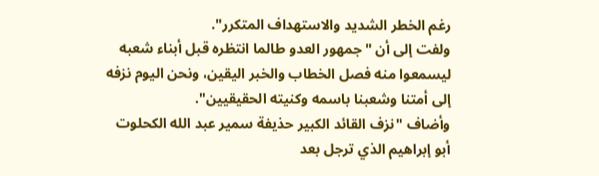رغم الخطر الشديد والاستهداف المتكرر".
ولفت إلى أن "جمهور العدو طالما انتظره قبل أبناء شعبه ليسمعوا منه فصل الخطاب والخبر اليقين، ونحن اليوم نزفه إلى أمتنا وشعبنا باسمه وكنيته الحقيقيين".
وأضاف "نزف القائد الكبير حذيفة سمير عبد الله الكحلوت أبو إبراهيم الذي ترجل بعد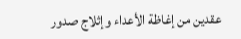عقدين من إغاظة الأعداء وإثلاج صدور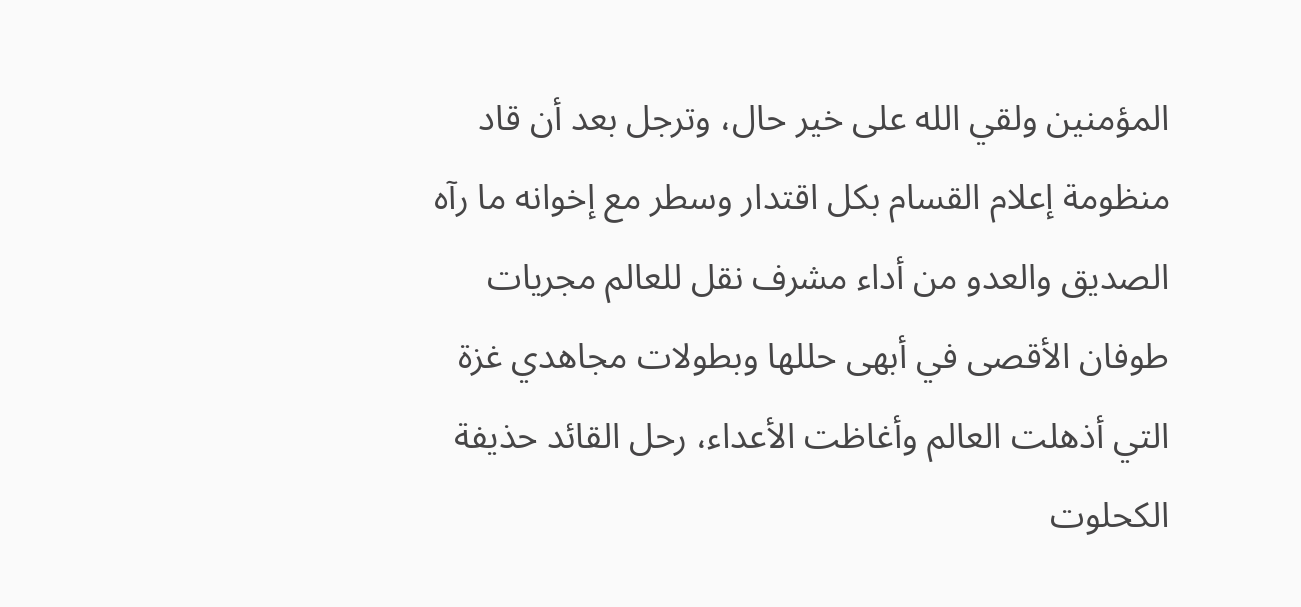المؤمنين ولقي الله على خير حال، وترجل بعد أن قاد منظومة إعلام القسام بكل اقتدار وسطر مع إخوانه ما رآه الصديق والعدو من أداء مشرف نقل للعالم مجريات طوفان الأقصى في أبهى حللها وبطولات مجاهدي غزة التي أذهلت العالم وأغاظت الأعداء، رحل القائد حذيفة الكحلوت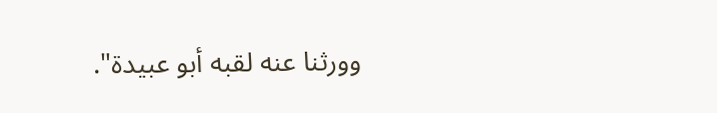وورثنا عنه لقبه أبو عبيدة".